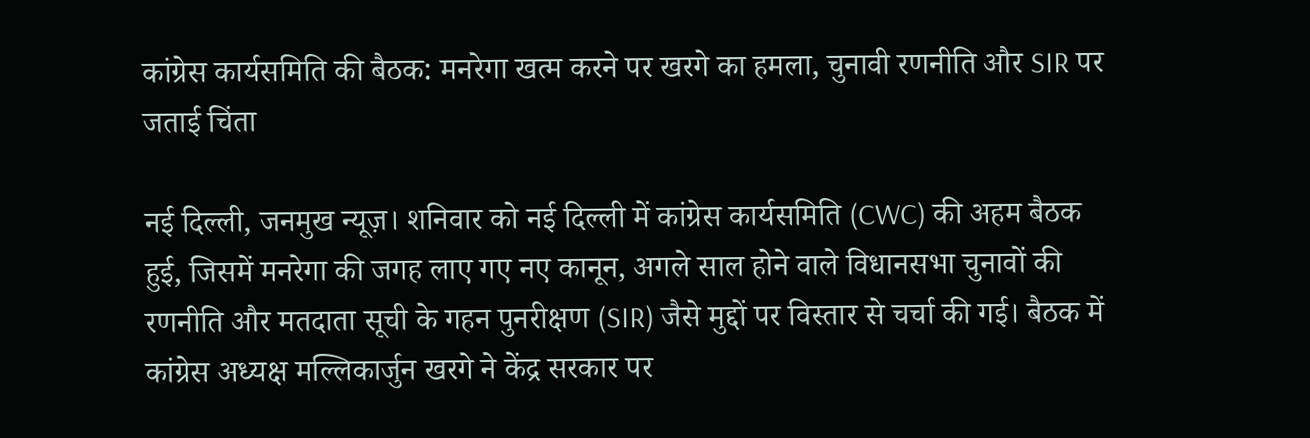कांग्रेस कार्यसमिति की बैठक: मनरेगा खत्म करने पर खरगे का हमला, चुनावी रणनीति और SIR पर जताई चिंता

नई दिल्ली, जनमुख न्यूज़। शनिवार को नई दिल्ली में कांग्रेस कार्यसमिति (CWC) की अहम बैठक हुई, जिसमें मनरेगा की जगह लाए गए नए कानून, अगले साल होने वाले विधानसभा चुनावों की रणनीति और मतदाता सूची के गहन पुनरीक्षण (SIR) जैसे मुद्दों पर विस्तार से चर्चा की गई। बैठक में कांग्रेस अध्यक्ष मल्लिकार्जुन खरगे ने केंद्र सरकार पर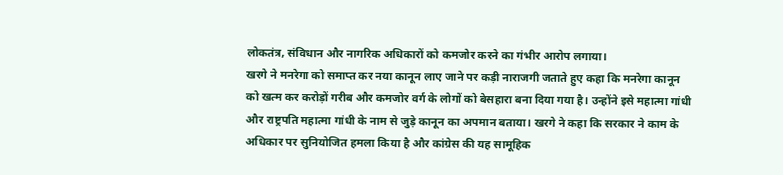लोकतंत्र, संविधान और नागरिक अधिकारों को कमजोर करने का गंभीर आरोप लगाया।
खरगे ने मनरेगा को समाप्त कर नया कानून लाए जाने पर कड़ी नाराजगी जताते हुए कहा कि मनरेगा कानून को खत्म कर करोड़ों गरीब और कमजोर वर्ग के लोगों को बेसहारा बना दिया गया है। उन्होंने इसे महात्मा गांधी और राष्ट्रपति महात्मा गांधी के नाम से जुड़े कानून का अपमान बताया। खरगे ने कहा कि सरकार ने काम के अधिकार पर सुनियोजित हमला किया है और कांग्रेस की यह सामूहिक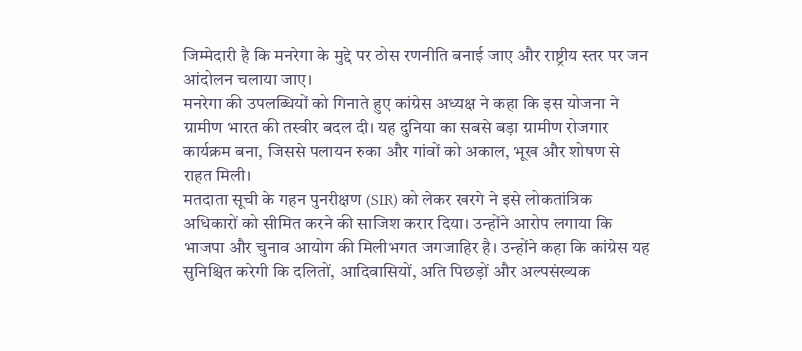जिम्मेदारी है कि मनरेगा के मुद्दे पर ठोस रणनीति बनाई जाए और राष्ट्रीय स्तर पर जन आंदोलन चलाया जाए।
मनरेगा की उपलब्धियों को गिनाते हुए कांग्रेस अध्यक्ष ने कहा कि इस योजना ने ग्रामीण भारत की तस्वीर बदल दी। यह दुनिया का सबसे बड़ा ग्रामीण रोजगार कार्यक्रम बना, जिससे पलायन रुका और गांवों को अकाल, भूख और शोषण से राहत मिली।
मतदाता सूची के गहन पुनरीक्षण (SIR) को लेकर खरगे ने इसे लोकतांत्रिक अधिकारों को सीमित करने की साजिश करार दिया। उन्होंने आरोप लगाया कि भाजपा और चुनाव आयोग की मिलीभगत जगजाहिर है। उन्होंने कहा कि कांग्रेस यह सुनिश्चित करेगी कि दलितों, आदिवासियों, अति पिछड़ों और अल्पसंख्यक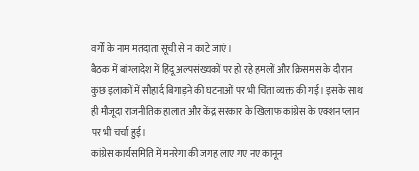वर्गों के नाम मतदाता सूची से न काटे जाएं।
बैठक में बांग्लादेश में हिंदू अल्पसंख्यकों पर हो रहे हमलों और क्रिसमस के दौरान कुछ इलाकों में सौहार्द बिगाड़ने की घटनाओं पर भी चिंता व्यक्त की गई। इसके साथ ही मौजूदा राजनीतिक हालात और केंद्र सरकार के खिलाफ कांग्रेस के एक्शन प्लान पर भी चर्चा हुई।
कांग्रेस कार्यसमिति में मनरेगा की जगह लाए गए नए कानून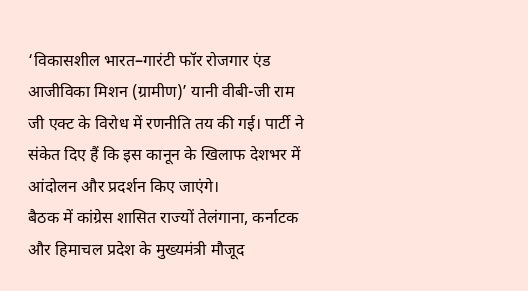‘विकासशील भारत–गारंटी फॉर रोजगार एंड आजीविका मिशन (ग्रामीण)’ यानी वीबी-जी राम जी एक्ट के विरोध में रणनीति तय की गई। पार्टी ने संकेत दिए हैं कि इस कानून के खिलाफ देशभर में आंदोलन और प्रदर्शन किए जाएंगे।
बैठक में कांग्रेस शासित राज्यों तेलंगाना, कर्नाटक और हिमाचल प्रदेश के मुख्यमंत्री मौजूद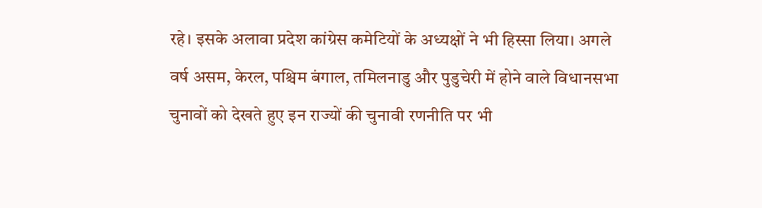रहे। इसके अलावा प्रदेश कांग्रेस कमेटियों के अध्यक्षों ने भी हिस्सा लिया। अगले वर्ष असम, केरल, पश्चिम बंगाल, तमिलनाडु और पुडुचेरी में होने वाले विधानसभा चुनावों को देखते हुए इन राज्यों की चुनावी रणनीति पर भी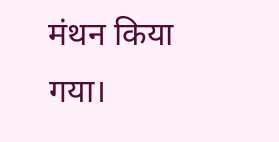मंथन किया गया।